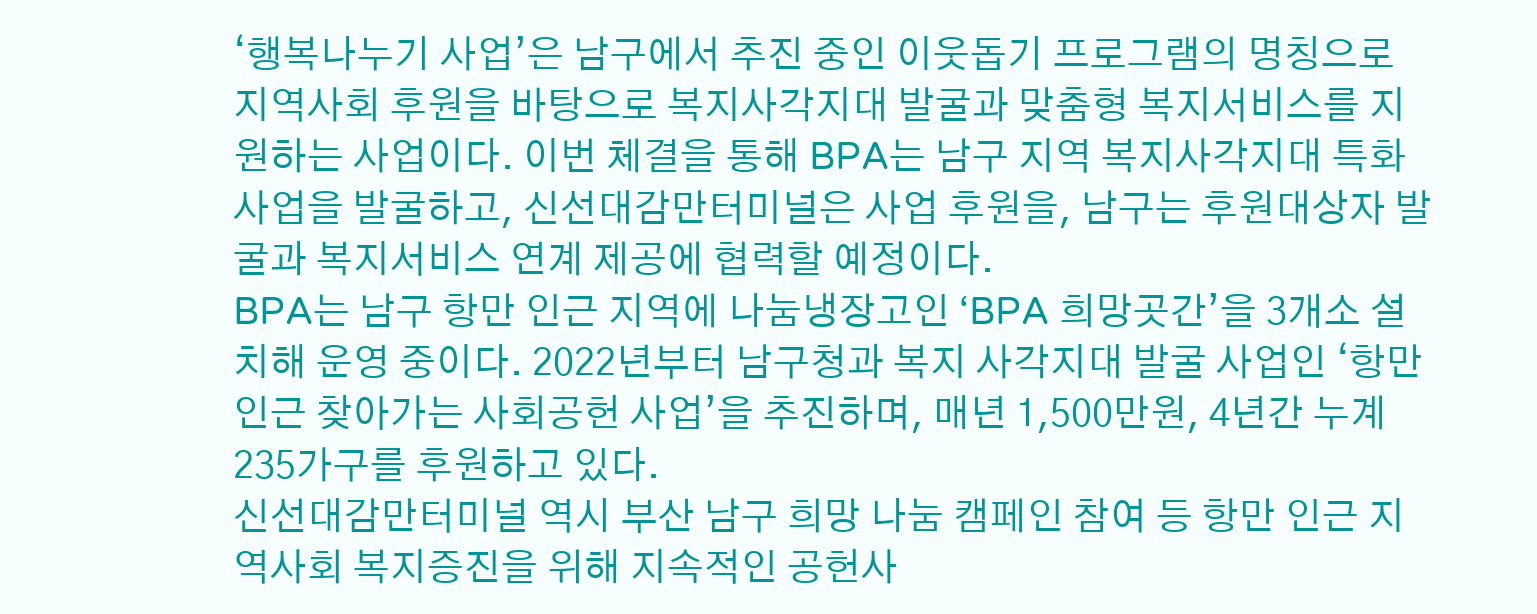‘행복나누기 사업’은 남구에서 추진 중인 이웃돕기 프로그램의 명칭으로 지역사회 후원을 바탕으로 복지사각지대 발굴과 맞춤형 복지서비스를 지원하는 사업이다. 이번 체결을 통해 BPA는 남구 지역 복지사각지대 특화사업을 발굴하고, 신선대감만터미널은 사업 후원을, 남구는 후원대상자 발굴과 복지서비스 연계 제공에 협력할 예정이다.
BPA는 남구 항만 인근 지역에 나눔냉장고인 ‘BPA 희망곳간’을 3개소 설치해 운영 중이다. 2022년부터 남구청과 복지 사각지대 발굴 사업인 ‘항만 인근 찾아가는 사회공헌 사업’을 추진하며, 매년 1,500만원, 4년간 누계 235가구를 후원하고 있다.
신선대감만터미널 역시 부산 남구 희망 나눔 캠페인 참여 등 항만 인근 지역사회 복지증진을 위해 지속적인 공헌사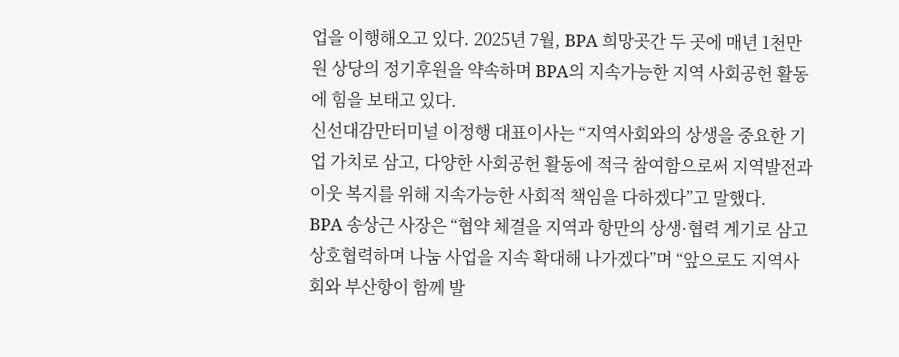업을 이행해오고 있다. 2025년 7월, BPA 희망곳간 두 곳에 매년 1천만원 상당의 정기후원을 약속하며 BPA의 지속가능한 지역 사회공헌 활동에 힘을 보태고 있다.
신선대감만터미널 이정행 대표이사는 “지역사회와의 상생을 중요한 기업 가치로 삼고, 다양한 사회공헌 활동에 적극 참여함으로써 지역발전과 이웃 복지를 위해 지속가능한 사회적 책임을 다하겠다”고 말했다.
BPA 송상근 사장은 “협약 체결을 지역과 항만의 상생·협력 계기로 삼고 상호협력하며 나눔 사업을 지속 확대해 나가겠다”며 “앞으로도 지역사회와 부산항이 함께 발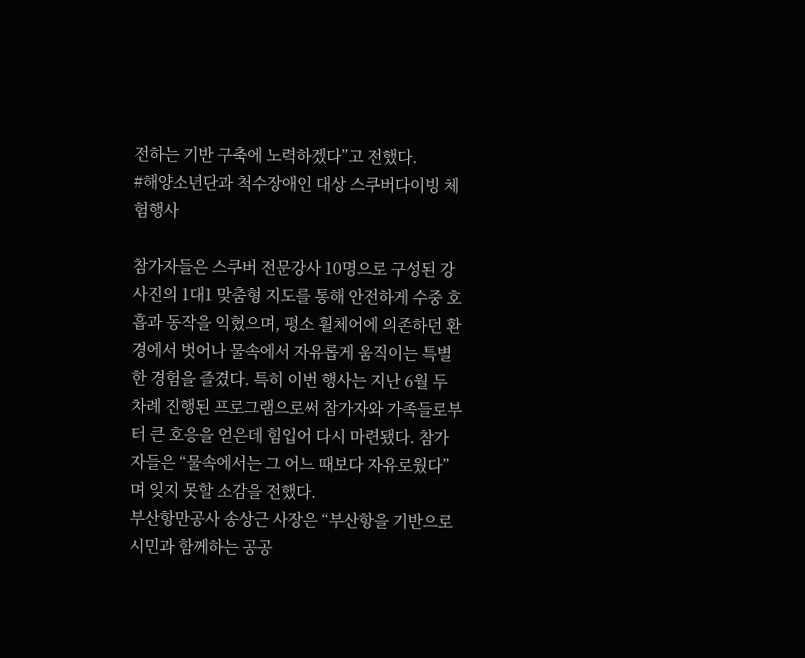전하는 기반 구축에 노력하겠다”고 전했다.
#해양소년단과 척수장애인 대상 스쿠버다이빙 체험행사

참가자들은 스쿠버 전문강사 10명으로 구성된 강사진의 1대1 맞춤형 지도를 통해 안전하게 수중 호흡과 동작을 익혔으며, 평소 휠체어에 의존하던 환경에서 벗어나 물속에서 자유롭게 움직이는 특별한 경험을 즐겼다. 특히 이번 행사는 지난 6월 두 차례 진행된 프로그램으로써 참가자와 가족들로부터 큰 호응을 얻은데 힘입어 다시 마련됐다. 참가자들은 “물속에서는 그 어느 때보다 자유로웠다”며 잊지 못할 소감을 전했다.
부산항만공사 송상근 사장은 “부산항을 기반으로 시민과 함께하는 공공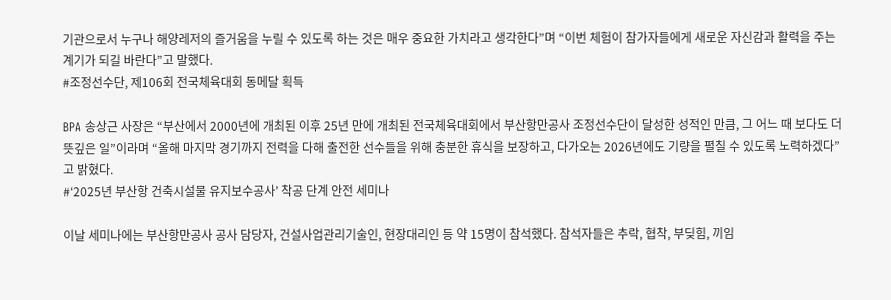기관으로서 누구나 해양레저의 즐거움을 누릴 수 있도록 하는 것은 매우 중요한 가치라고 생각한다”며 “이번 체험이 참가자들에게 새로운 자신감과 활력을 주는 계기가 되길 바란다”고 말했다.
#조정선수단, 제106회 전국체육대회 동메달 획득

BPA 송상근 사장은 “부산에서 2000년에 개최된 이후 25년 만에 개최된 전국체육대회에서 부산항만공사 조정선수단이 달성한 성적인 만큼, 그 어느 때 보다도 더 뜻깊은 일”이라며 “올해 마지막 경기까지 전력을 다해 출전한 선수들을 위해 충분한 휴식을 보장하고, 다가오는 2026년에도 기량을 펼칠 수 있도록 노력하겠다”고 밝혔다.
#‘2025년 부산항 건축시설물 유지보수공사’ 착공 단계 안전 세미나

이날 세미나에는 부산항만공사 공사 담당자, 건설사업관리기술인, 현장대리인 등 약 15명이 참석했다. 참석자들은 추락, 협착, 부딪힘, 끼임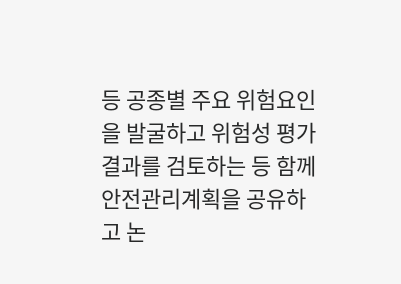등 공종별 주요 위험요인을 발굴하고 위험성 평가 결과를 검토하는 등 함께 안전관리계획을 공유하고 논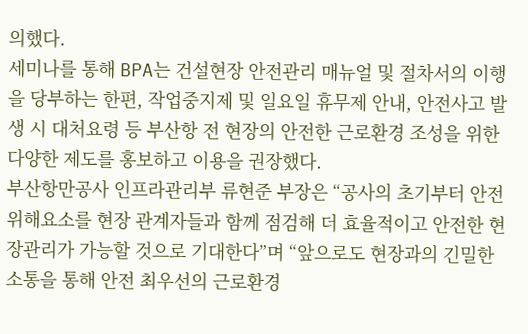의했다.
세미나를 통해 BPA는 건설현장 안전관리 매뉴얼 및 절차서의 이행을 당부하는 한편, 작업중지제 및 일요일 휴무제 안내, 안전사고 발생 시 대처요령 등 부산항 전 현장의 안전한 근로환경 조성을 위한 다양한 제도를 홍보하고 이용을 권장했다.
부산항만공사 인프라관리부 류현준 부장은 “공사의 초기부터 안전 위해요소를 현장 관계자들과 함께 점검해 더 효율적이고 안전한 현장관리가 가능할 것으로 기대한다”며 “앞으로도 현장과의 긴밀한 소통을 통해 안전 최우선의 근로환경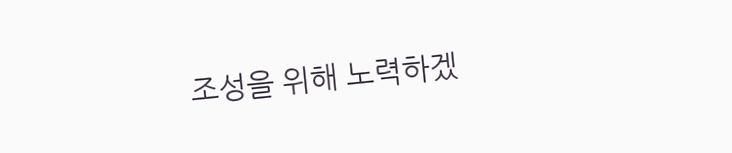조성을 위해 노력하겠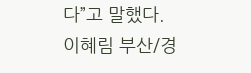다”고 말했다.
이혜림 부산/경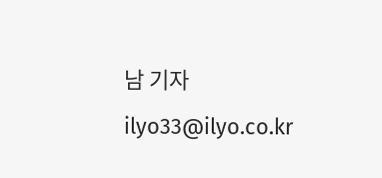남 기자 ilyo33@ilyo.co.kr